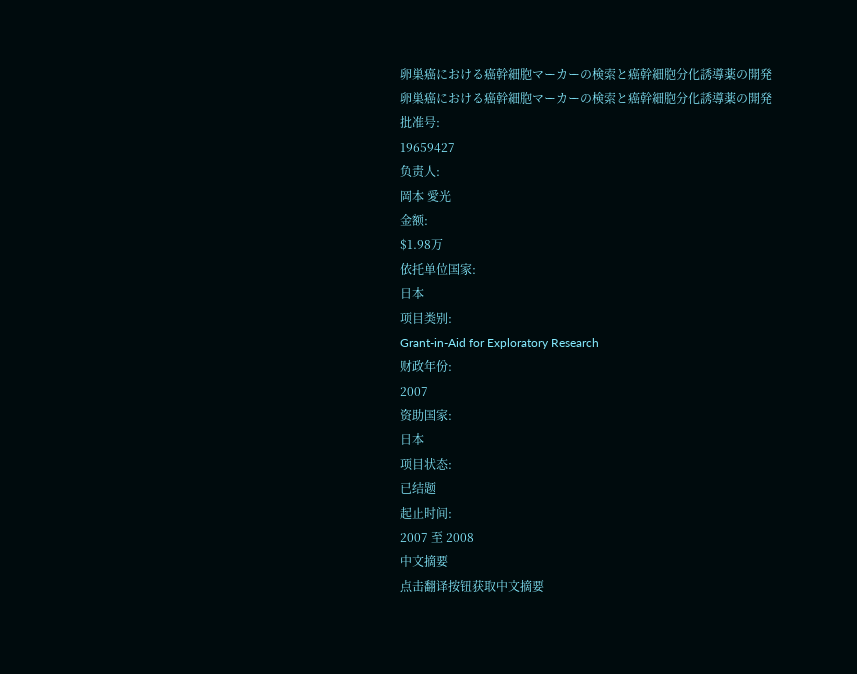卵巣癌における癌幹細胞マーカーの検索と癌幹細胞分化誘導薬の開発
卵巣癌における癌幹細胞マーカーの検索と癌幹細胞分化誘導薬の開発
批准号:
19659427
负责人:
岡本 愛光
金额:
$1.98万
依托单位国家:
日本
项目类别:
Grant-in-Aid for Exploratory Research
财政年份:
2007
资助国家:
日本
项目状态:
已结题
起止时间:
2007 至 2008
中文摘要
点击翻译按钮获取中文摘要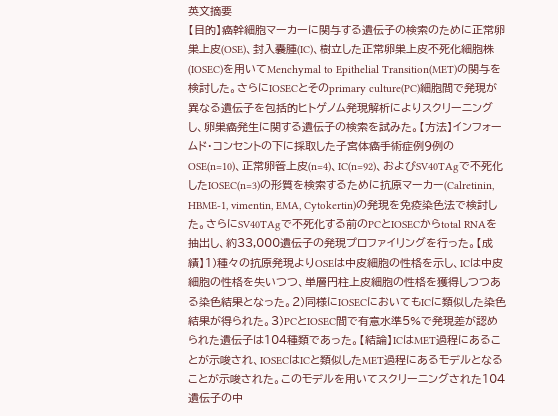英文摘要
【目的】癌幹細胞マーカーに関与する遺伝子の検索のために正常卵巣上皮(OSE)、封入嚢腫(IC)、樹立した正常卵巣上皮不死化細胞株(IOSEC)を用いてMenchymal to Epithelial Transition(MET)の関与を検討した。さらにIOSECとそのprimary culture(PC)細胞間で発現が異なる遺伝子を包括的ヒトゲノム発現解析によりスクリーニングし、卵巣癌発生に関する遺伝子の検索を試みた。【方法】インフォームド・コンセントの下に採取した子宮体癌手術症例9例のOSE(n=10)、正常卵管上皮(n=4)、IC(n=92)、およびSV40TAgで不死化したIOSEC(n=3)の形質を検索するために抗原マーカー(Calretinin, HBME-1, vimentin, EMA, Cytokertin)の発現を免疫染色法で検討した。さらにSV40TAgで不死化する前のPCとIOSECからtotal RNAを抽出し、約33,000遺伝子の発現プロファイリングを行った。【成績】1)種々の抗原発現よりOSEは中皮細胞の性格を示し、ICは中皮細胞の性格を失いつつ、単層円柱上皮細胞の性格を獲得しつつある染色結果となった。2)同様にIOSECにおいてもICに類似した染色結果が得られた。3)PCとIOSEC間で有意水準5%で発現差が認められた遺伝子は104種類であった。【結論】ICはMET過程にあることが示唆され、IOSECはICと類似したMET過程にあるモデルとなることが示唆された。このモデルを用いてスクリーニングされた104遺伝子の中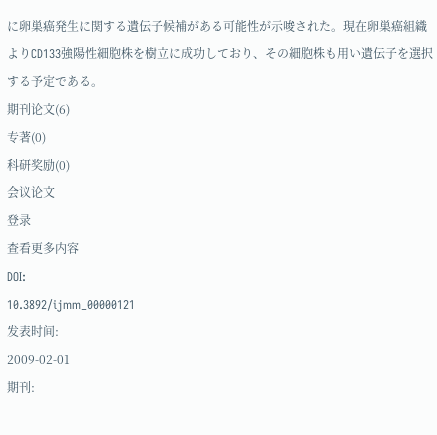に卵巣癌発生に関する遺伝子候補がある可能性が示唆された。現在卵巣癌組織よりCD133強陽性細胞株を樹立に成功しており、その細胞株も用い遺伝子を選択する予定である。
期刊论文(6)
专著(0)
科研奖励(0)
会议论文
登录
查看更多内容
DOI:
10.3892/ijmm_00000121
发表时间:
2009-02-01
期刊: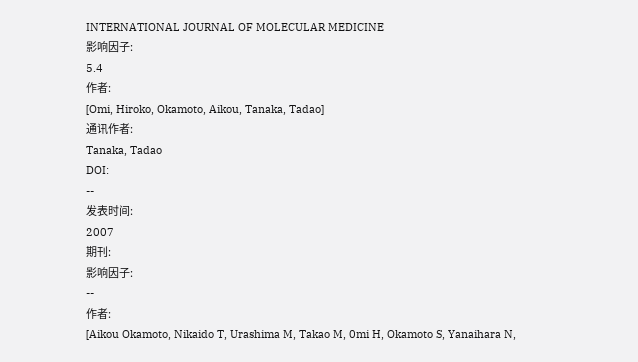INTERNATIONAL JOURNAL OF MOLECULAR MEDICINE
影响因子:
5.4
作者:
[Omi, Hiroko, Okamoto, Aikou, Tanaka, Tadao]
通讯作者:
Tanaka, Tadao
DOI:
--
发表时间:
2007
期刊:
影响因子:
--
作者:
[Aikou Okamoto, Nikaido T, Urashima M, Takao M, 0mi H, Okamoto S, Yanaihara N,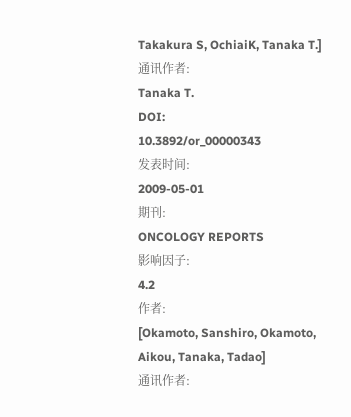Takakura S, OchiaiK, Tanaka T.]
通讯作者:
Tanaka T.
DOI:
10.3892/or_00000343
发表时间:
2009-05-01
期刊:
ONCOLOGY REPORTS
影响因子:
4.2
作者:
[Okamoto, Sanshiro, Okamoto, Aikou, Tanaka, Tadao]
通讯作者: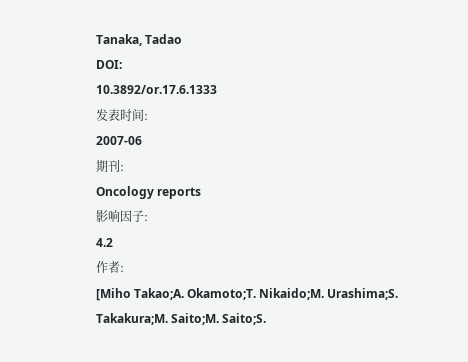Tanaka, Tadao
DOI:
10.3892/or.17.6.1333
发表时间:
2007-06
期刊:
Oncology reports
影响因子:
4.2
作者:
[Miho Takao;A. Okamoto;T. Nikaido;M. Urashima;S. Takakura;M. Saito;M. Saito;S.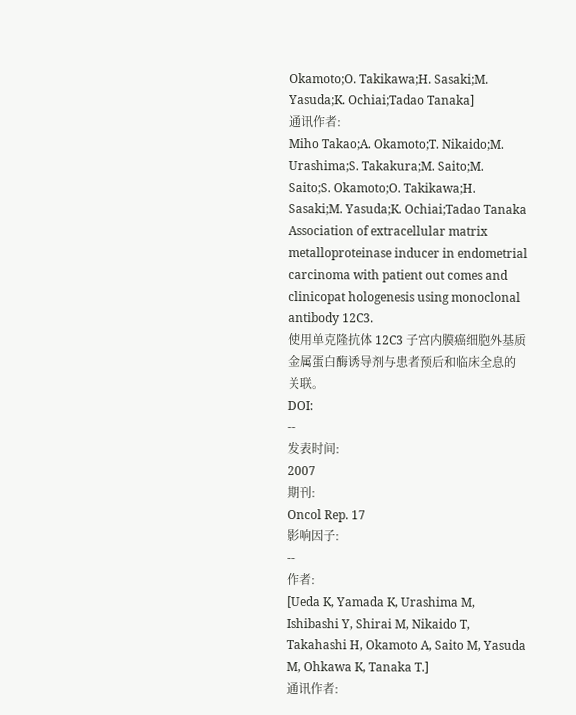Okamoto;O. Takikawa;H. Sasaki;M. Yasuda;K. Ochiai;Tadao Tanaka]
通讯作者:
Miho Takao;A. Okamoto;T. Nikaido;M. Urashima;S. Takakura;M. Saito;M. Saito;S. Okamoto;O. Takikawa;H. Sasaki;M. Yasuda;K. Ochiai;Tadao Tanaka
Association of extracellular matrix metalloproteinase inducer in endometrial carcinoma with patient out comes and clinicopat hologenesis using monoclonal antibody 12C3.
使用单克隆抗体 12C3 子宫内膜癌细胞外基质金属蛋白酶诱导剂与患者预后和临床全息的关联。
DOI:
--
发表时间:
2007
期刊:
Oncol Rep. 17
影响因子:
--
作者:
[Ueda K, Yamada K, Urashima M, Ishibashi Y, Shirai M, Nikaido T, Takahashi H, Okamoto A, Saito M, Yasuda M, Ohkawa K, Tanaka T.]
通讯作者: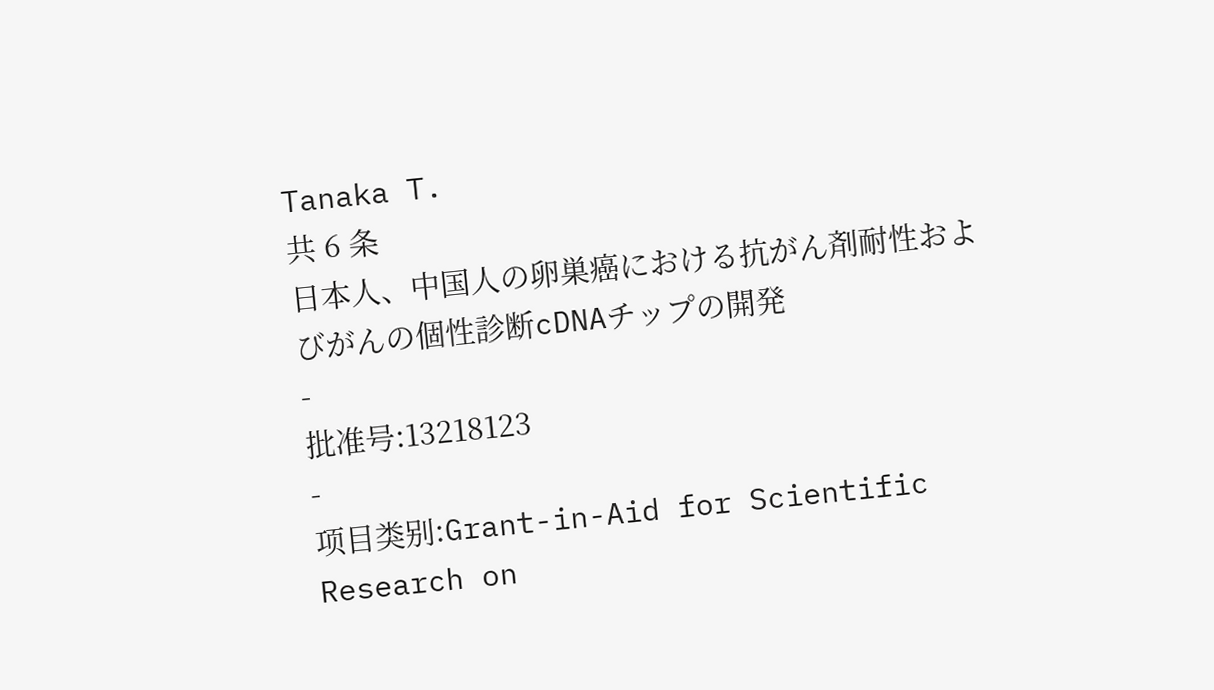Tanaka T.
共 6 条
日本人、中国人の卵巣癌における抗がん剤耐性およびがんの個性診断cDNAチップの開発
-
批准号:13218123
-
项目类别:Grant-in-Aid for Scientific Research on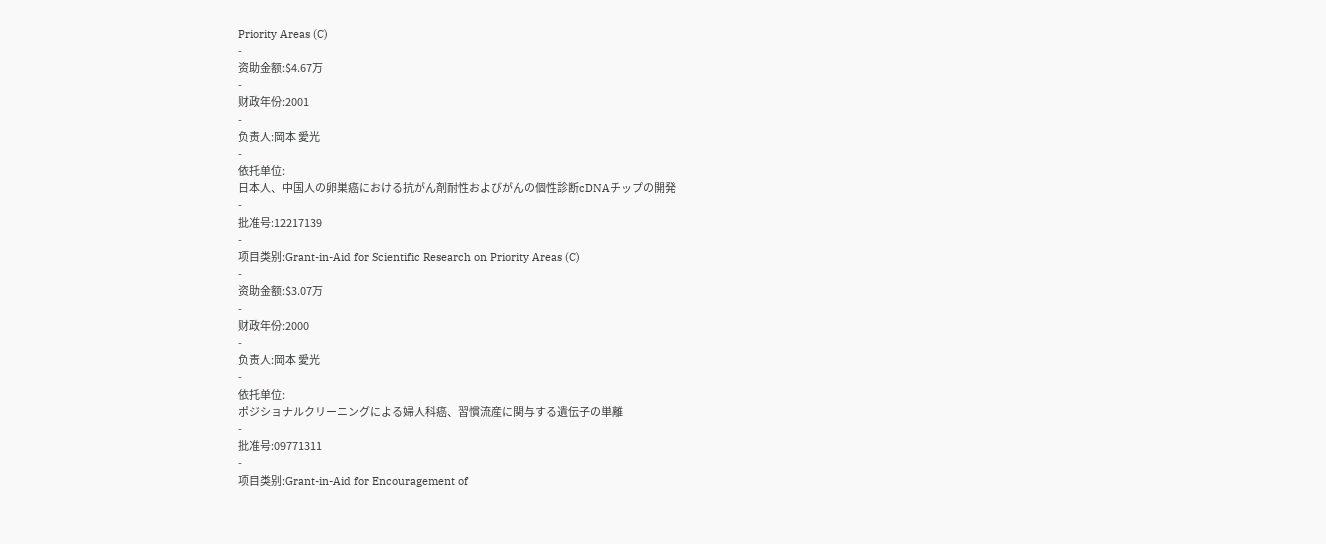Priority Areas (C)
-
资助金额:$4.67万
-
财政年份:2001
-
负责人:岡本 愛光
-
依托单位:
日本人、中国人の卵巣癌における抗がん剤耐性およびがんの個性診断cDNAチップの開発
-
批准号:12217139
-
项目类别:Grant-in-Aid for Scientific Research on Priority Areas (C)
-
资助金额:$3.07万
-
财政年份:2000
-
负责人:岡本 愛光
-
依托单位:
ポジショナルクリーニングによる婦人科癌、習慣流産に関与する遺伝子の単離
-
批准号:09771311
-
项目类别:Grant-in-Aid for Encouragement of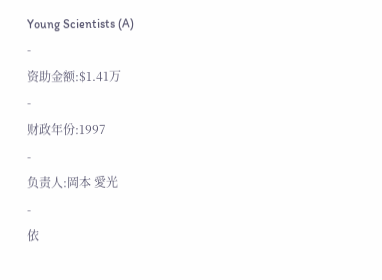Young Scientists (A)
-
资助金额:$1.41万
-
财政年份:1997
-
负责人:岡本 愛光
-
依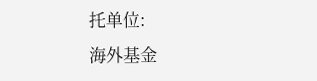托单位:
海外基金